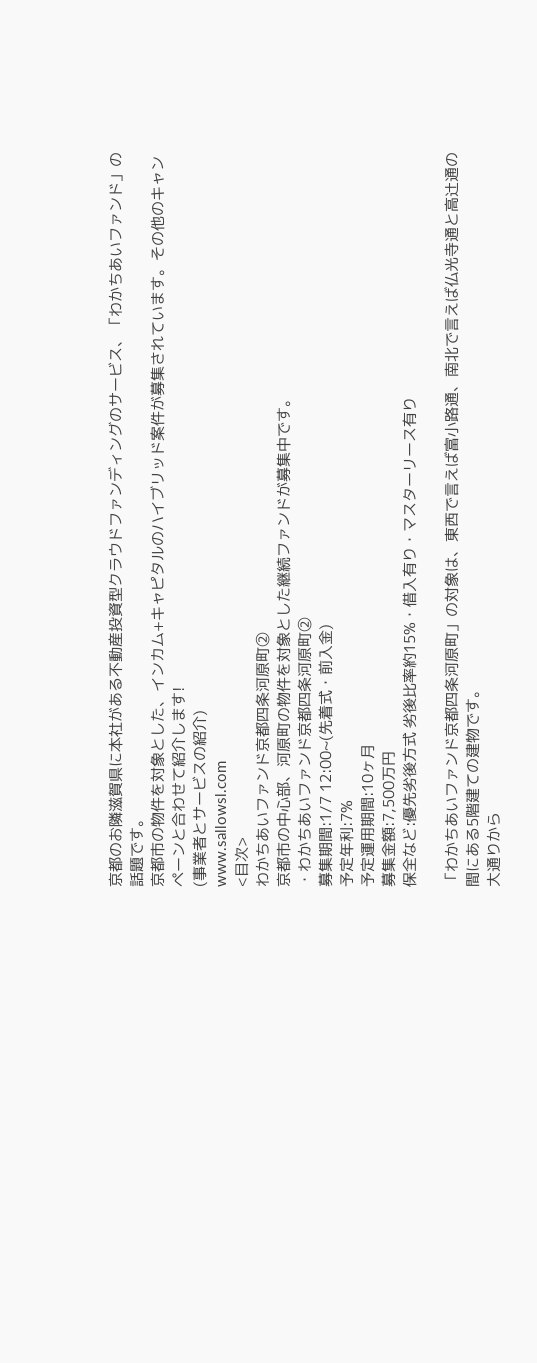京都のお隣滋賀県に本社がある不動産投資型クラウドファンディングのサービス、「わかちあいファンド」の話題です。
京都市の物件を対象とした、インカム+キャピタルのハイブリッド案件が募集されています。その他のキャンペーンと合わせて紹介します!
(事業者とサービスの紹介)
www.sallowsl.com
<目次>
わかちあいファンド京都四条河原町②
京都市の中心部、河原町の物件を対象とした継続ファンドが募集中です。
・わかちあいファンド京都四条河原町②
募集期間:1/7 12:00~(先着式・前入金)
予定年利:7%
予定運用期間:10ヶ月
募集金額:7,500万円
保全など:優先劣後方式 劣後比率約15%・借入有り・マスターリース有り

「わかちあいファンド京都四条河原町」の対象は、東西で言えば富小路通、南北で言えば仏光寺通と高辻通の間にある5階建ての建物です。
大通りから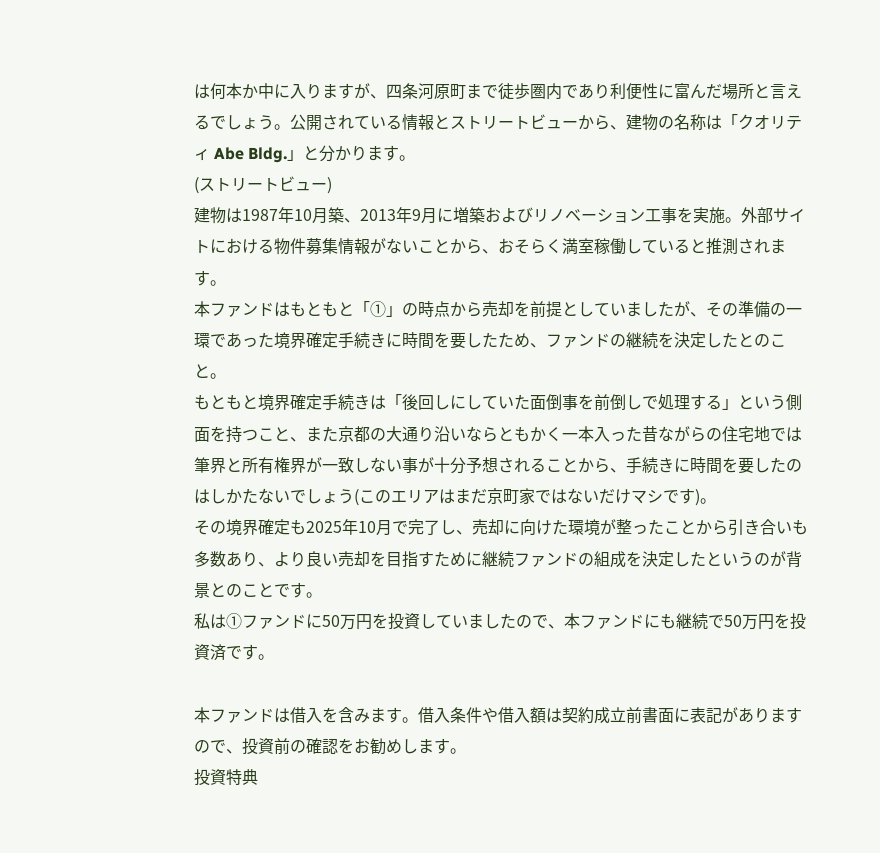は何本か中に入りますが、四条河原町まで徒歩圏内であり利便性に富んだ場所と言えるでしょう。公開されている情報とストリートビューから、建物の名称は「クオリティ Abe Bldg.」と分かります。
(ストリートビュー)
建物は1987年10月築、2013年9月に増築およびリノベーション工事を実施。外部サイトにおける物件募集情報がないことから、おそらく満室稼働していると推測されます。
本ファンドはもともと「①」の時点から売却を前提としていましたが、その準備の一環であった境界確定手続きに時間を要したため、ファンドの継続を決定したとのこと。
もともと境界確定手続きは「後回しにしていた面倒事を前倒しで処理する」という側面を持つこと、また京都の大通り沿いならともかく一本入った昔ながらの住宅地では筆界と所有権界が一致しない事が十分予想されることから、手続きに時間を要したのはしかたないでしょう(このエリアはまだ京町家ではないだけマシです)。
その境界確定も2025年10月で完了し、売却に向けた環境が整ったことから引き合いも多数あり、より良い売却を目指すために継続ファンドの組成を決定したというのが背景とのことです。
私は①ファンドに50万円を投資していましたので、本ファンドにも継続で50万円を投資済です。

本ファンドは借入を含みます。借入条件や借入額は契約成立前書面に表記がありますので、投資前の確認をお勧めします。
投資特典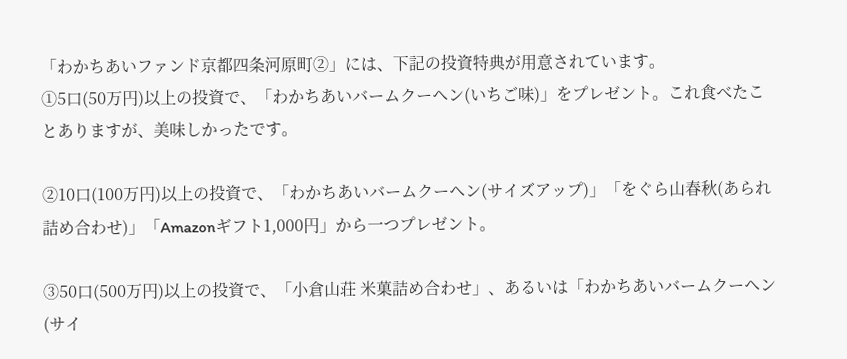「わかちあいファンド京都四条河原町②」には、下記の投資特典が用意されています。
①5口(50万円)以上の投資で、「わかちあいバームクーヘン(いちご味)」をプレゼント。これ食べたことありますが、美味しかったです。

②10口(100万円)以上の投資で、「わかちあいバームクーヘン(サイズアップ)」「をぐら山春秋(あられ詰め合わせ)」「Amazonギフト1,000円」から一つプレゼント。

③50口(500万円)以上の投資で、「小倉山荘 米菓詰め合わせ」、あるいは「わかちあいバームクーヘン(サイ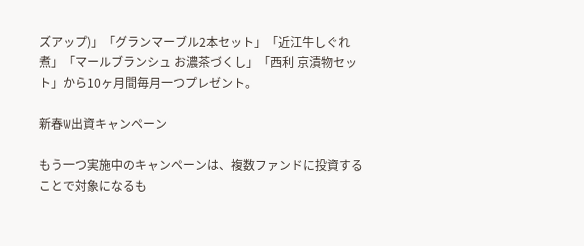ズアップ)」「グランマーブル2本セット」「近江牛しぐれ煮」「マールブランシュ お濃茶づくし」「西利 京漬物セット」から10ヶ月間毎月一つプレゼント。

新春W出資キャンペーン

もう一つ実施中のキャンペーンは、複数ファンドに投資することで対象になるも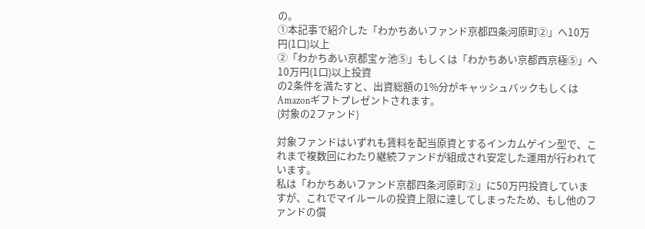の。
①本記事で紹介した「わかちあいファンド京都四条河原町②」へ10万円(1口)以上
②「わかちあい京都宝ヶ池⑤」もしくは「わかちあい京都西京極⑤」へ10万円(1口)以上投資
の2条件を満たすと、出資総額の1%分がキャッシュバックもしくはAmazonギフトプレゼントされます。
(対象の2ファンド)

対象ファンドはいずれも賃料を配当原資とするインカムゲイン型で、これまで複数回にわたり継続ファンドが組成され安定した運用が行われています。
私は「わかちあいファンド京都四条河原町②」に50万円投資していますが、これでマイルールの投資上限に達してしまったため、もし他のファンドの償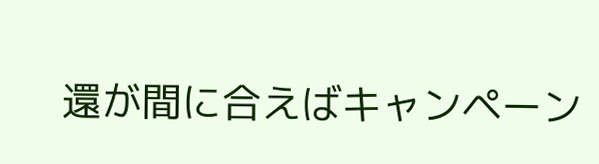還が間に合えばキャンペーン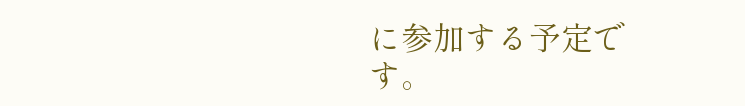に参加する予定です。